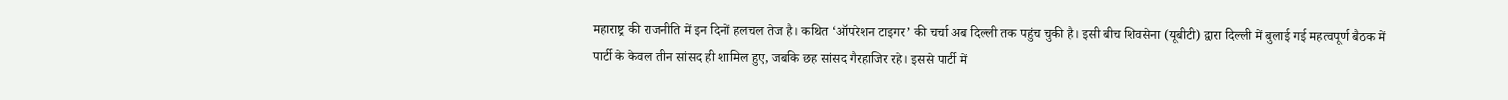महाराष्ट्र की राजनीति में इन दिनों हलचल तेज है। कथित ‘ऑपरेशन टाइगर’ की चर्चा अब दिल्ली तक पहुंच चुकी है। इसी बीच शिवसेना (यूबीटी) द्वारा दिल्ली में बुलाई गई महत्वपूर्ण बैठक में पार्टी के केवल तीन सांसद ही शामिल हुए, जबकि छह सांसद गैरहाजिर रहे। इससे पार्टी में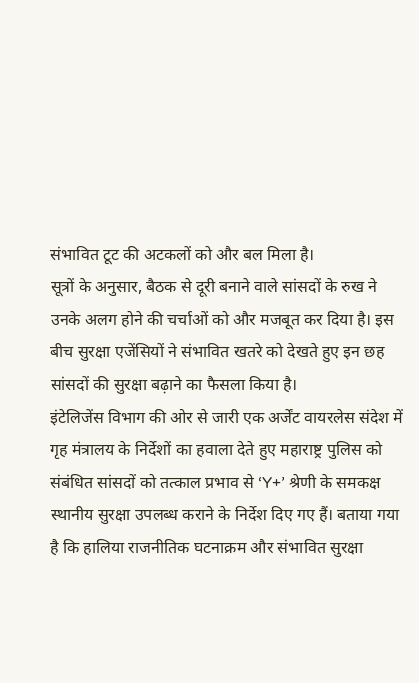संभावित टूट की अटकलों को और बल मिला है।
सूत्रों के अनुसार, बैठक से दूरी बनाने वाले सांसदों के रुख ने उनके अलग होने की चर्चाओं को और मजबूत कर दिया है। इस बीच सुरक्षा एजेंसियों ने संभावित खतरे को देखते हुए इन छह सांसदों की सुरक्षा बढ़ाने का फैसला किया है।
इंटेलिजेंस विभाग की ओर से जारी एक अर्जेंट वायरलेस संदेश में गृह मंत्रालय के निर्देशों का हवाला देते हुए महाराष्ट्र पुलिस को संबंधित सांसदों को तत्काल प्रभाव से ‘Y+’ श्रेणी के समकक्ष स्थानीय सुरक्षा उपलब्ध कराने के निर्देश दिए गए हैं। बताया गया है कि हालिया राजनीतिक घटनाक्रम और संभावित सुरक्षा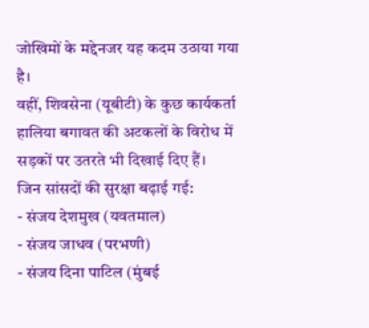जोखिमों के मद्देनजर यह कदम उठाया गया है।
वहीं, शिवसेना (यूबीटी) के कुछ कार्यकर्ता हालिया बगावत की अटकलों के विरोध में सड़कों पर उतरते भी दिखाई दिए हैं।
जिन सांसदों की सुरक्षा बढ़ाई गई:
- संजय देशमुख (यवतमाल)
- संजय जाधव (परभणी)
- संजय दिना पाटिल (मुंबई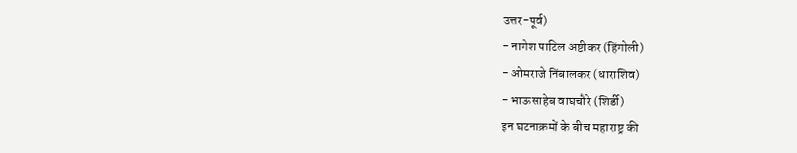उत्तर-पूर्व)
- नागेश पाटिल अष्टीकर (हिंगोली)
- ओमराजे निंबालकर (धाराशिव)
- भाऊसाहेब वाघचौरे (शिर्डी)
इन घटनाक्रमों के बीच महाराष्ट्र की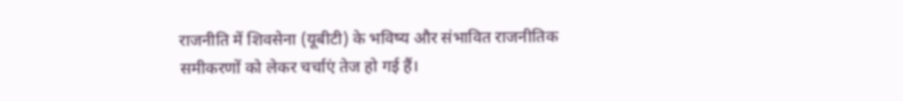राजनीति में शिवसेना (यूबीटी) के भविष्य और संभावित राजनीतिक समीकरणों को लेकर चर्चाएं तेज हो गई हैं।